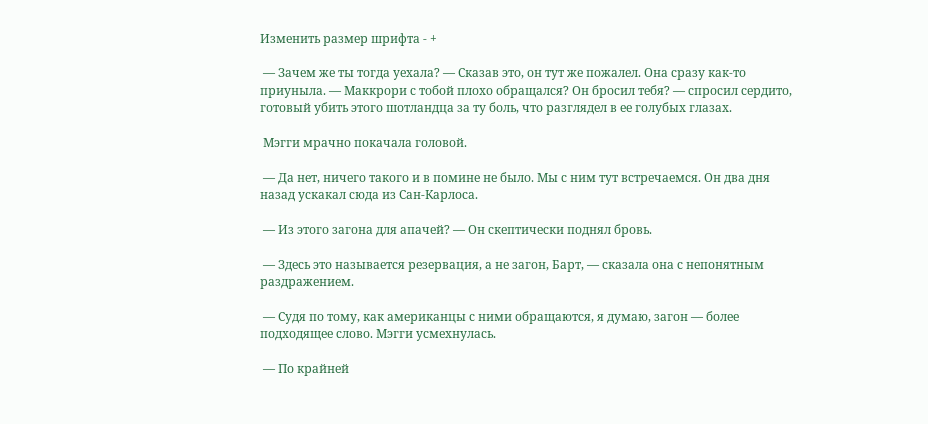Изменить размер шрифта - +

 — Зачем же ты тогда уехала? — Сказав это, он тут же пожалел. Она сразу как-то приуныла. — Маккрори с тобой плохо обращался? Он бросил тебя? — спросил сердито, готовый убить этого шотландца за ту боль, что разглядел в ее голубых глазах.

 Мэгги мрачно покачала головой.

 — Да нет, ничего такого и в помине не было. Мы с ним тут встречаемся. Он два дня назад ускакал сюда из Сан-Карлоса.

 — Из этого загона для апачей? — Он скептически поднял бровь.

 — Здесь это называется резервация, а не загон, Барт, — сказала она с непонятным раздражением.

 — Судя по тому, как американцы с ними обращаются, я думаю, загон — более подходящее слово. Мэгги усмехнулась.

 — По крайней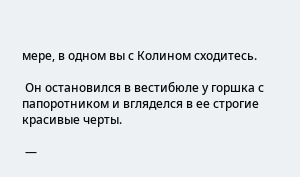мере, в одном вы с Колином сходитесь.

 Он остановился в вестибюле у горшка с папоротником и вгляделся в ее строгие красивые черты.

 —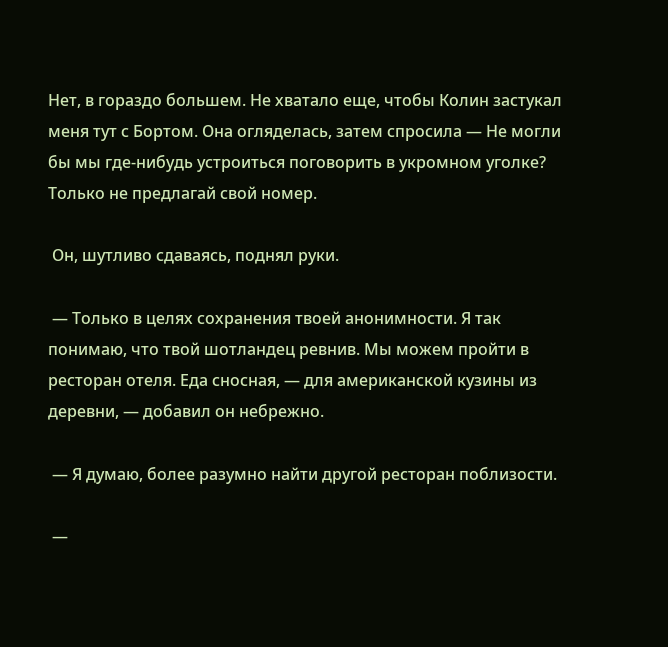Нет, в гораздо большем. Не хватало еще, чтобы Колин застукал меня тут с Бортом. Она огляделась, затем спросила — Не могли бы мы где-нибудь устроиться поговорить в укромном уголке? Только не предлагай свой номер.

 Он, шутливо сдаваясь, поднял руки.

 — Только в целях сохранения твоей анонимности. Я так понимаю, что твой шотландец ревнив. Мы можем пройти в ресторан отеля. Еда сносная, — для американской кузины из деревни, — добавил он небрежно.

 — Я думаю, более разумно найти другой ресторан поблизости.

 —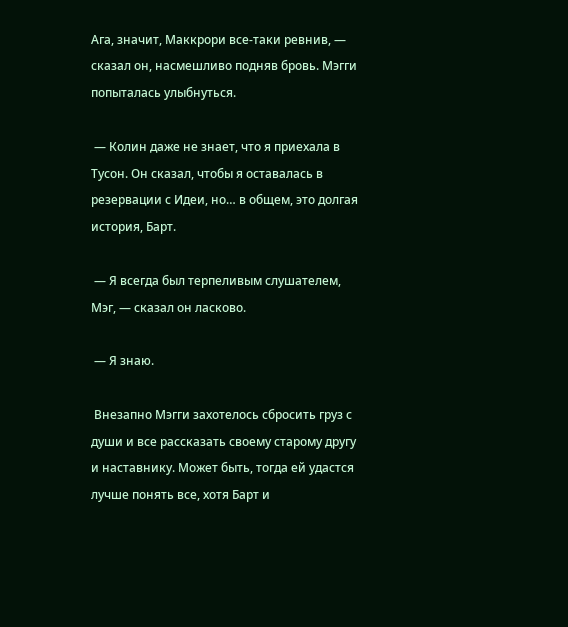Ага, значит, Маккрори все-таки ревнив, — сказал он, насмешливо подняв бровь. Мэгги попыталась улыбнуться.

 — Колин даже не знает, что я приехала в Тусон. Он сказал, чтобы я оставалась в резервации с Идеи, но… в общем, это долгая история, Барт.

 — Я всегда был терпеливым слушателем, Мэг, — сказал он ласково.

 — Я знаю.

 Внезапно Мэгги захотелось сбросить груз с души и все рассказать своему старому другу и наставнику. Может быть, тогда ей удастся лучше понять все, хотя Барт и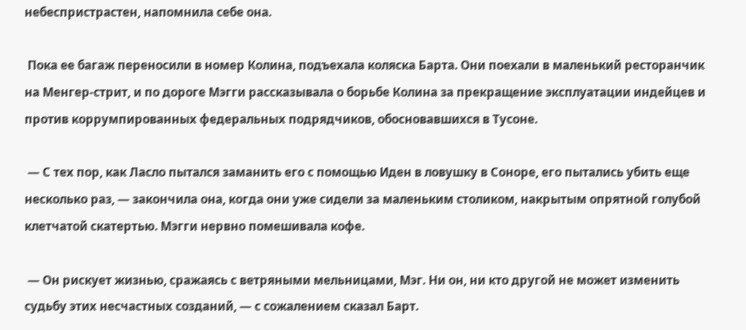небеспристрастен, напомнила себе она.

 Пока ее багаж переносили в номер Колина, подъехала коляска Барта. Они поехали в маленький ресторанчик на Менгер-стрит, и по дороге Мэгги рассказывала о борьбе Колина за прекращение эксплуатации индейцев и против коррумпированных федеральных подрядчиков, обосновавшихся в Тусоне.

 — С тех пор, как Ласло пытался заманить его с помощью Иден в ловушку в Соноре, его пытались убить еще несколько раз, — закончила она, когда они уже сидели за маленьким столиком, накрытым опрятной голубой клетчатой скатертью. Мэгги нервно помешивала кофе.

 — Он рискует жизнью, сражаясь с ветряными мельницами, Мэг. Ни он, ни кто другой не может изменить судьбу этих несчастных созданий, — с сожалением сказал Барт.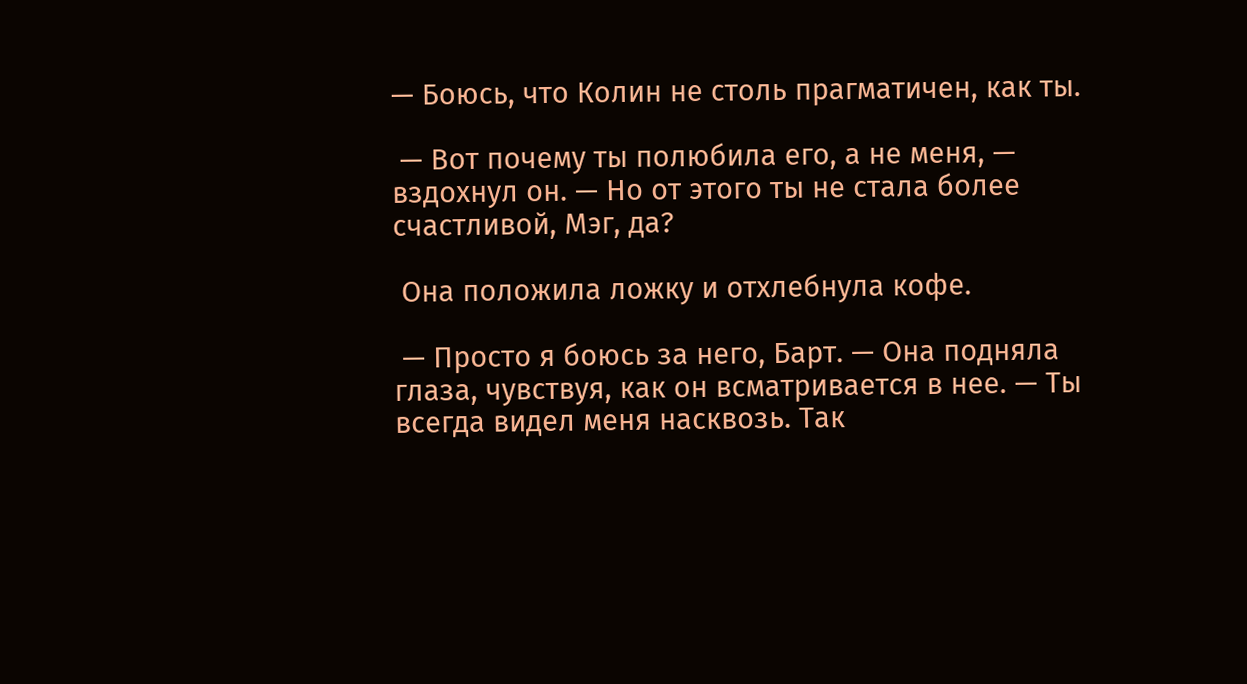— Боюсь, что Колин не столь прагматичен, как ты.

 — Вот почему ты полюбила его, а не меня, — вздохнул он. — Но от этого ты не стала более счастливой, Мэг, да?

 Она положила ложку и отхлебнула кофе.

 — Просто я боюсь за него, Барт. — Она подняла глаза, чувствуя, как он всматривается в нее. — Ты всегда видел меня насквозь. Так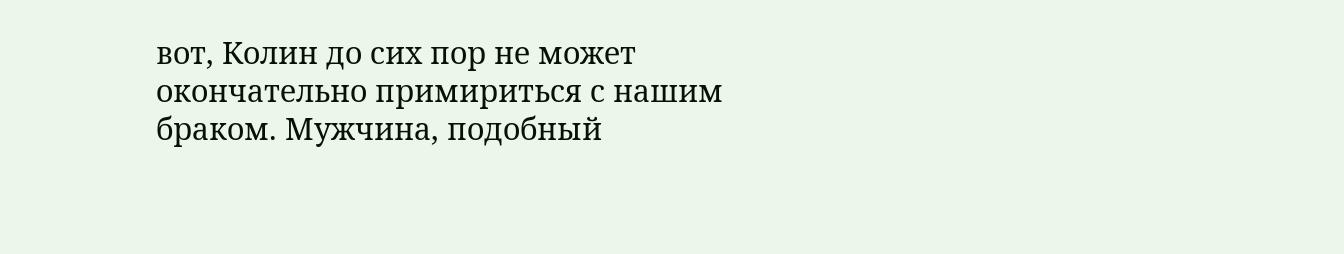вот, Колин до сих пор не может окончательно примириться с нашим браком. Мужчина, подобный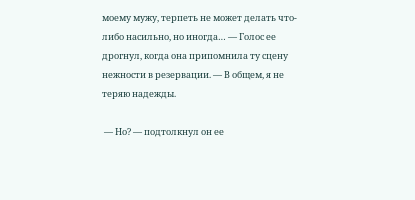моему мужу, терпеть не может делать что-либо насильно, но иногда… — Голос ее дрогнул, когда она припомнила ту сцену нежности в резервации. — В общем, я не теряю надежды.

 — Но? — подтолкнул он ее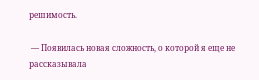решимость.

 — Появилась новая сложность, о которой я еще не рассказывала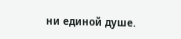ни единой душе.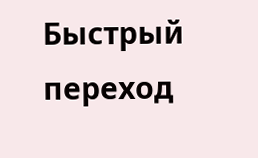Быстрый переход